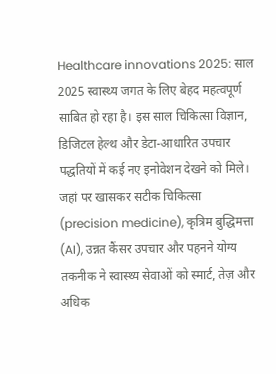Healthcare innovations 2025: साल 2025 स्वास्थ्य जगत के लिए बेहद महत्वपूर्ण साबित हो रहा है। इस साल चिकित्सा विज्ञान, डिजिटल हेल्थ और डेटा-आधारित उपचार पद्धतियों में कई नए इनोवेशन देखने को मिले। जहां पर खासकर सटीक चिकित्सा (precision medicine), कृत्रिम बुद्धिमत्ता (AI), उन्नत कैंसर उपचार और पहनने योग्य तकनीक ने स्वास्थ्य सेवाओं को स्मार्ट, तेज़ और अधिक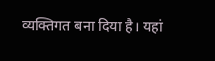व्यक्तिगत बना दिया है। यहां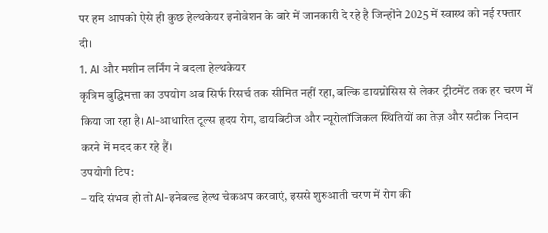पर हम आपको ऐसे ही कुछ हेल्थकेयर इनोवेशन के बारे में जानकारी दे रहे है जिन्होंने 2025 में स्वास्थ को नई रफ्तार दी।
1. AI और मशीन लर्निंग ने बदला हेल्थकेयर
कृत्रिम बुद्धिमत्ता का उपयोग अब सिर्फ रिसर्च तक सीमित नहीं रहा, बल्कि डायग्नोसिस से लेकर ट्रीटमेंट तक हर चरण में किया जा रहा है। AI-आधारित टूल्स हृदय रोग, डायबिटीज और न्यूरोलॉजिकल स्थितियों का तेज़ और सटीक निदान करने में मदद कर रहे हैं।
उपयोगी टिप:
– यदि संभव हो तो AI-इनेबल्ड हेल्थ चेकअप करवाएं, इससे शुरुआती चरण में रोग की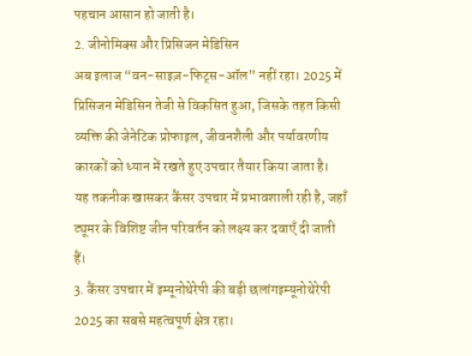पहचान आसान हो जाती है।
2. जीनोमिक्स और प्रिसिजन मेडिसिन
अब इलाज “वन-साइज़-फिट्स-ऑल” नहीं रहा। 2025 में प्रिसिजन मेडिसिन तेजी से विकसित हुआ, जिसके तहत किसी व्यक्ति की जेनेटिक प्रोफाइल, जीवनशैली और पर्यावरणीय कारकों को ध्यान में रखते हुए उपचार तैयार किया जाता है।
यह तकनीक खासकर कैंसर उपचार में प्रभावशाली रही है, जहाँ ट्यूमर के विशिष्ट जीन परिवर्तन को लक्ष्य कर दवाएँ दी जाती हैं।
3. कैंसर उपचार में इम्यूनोथेरेपी की बड़ी छलांगइम्यूनोथेरेपी 2025 का सबसे महत्वपूर्ण क्षेत्र रहा।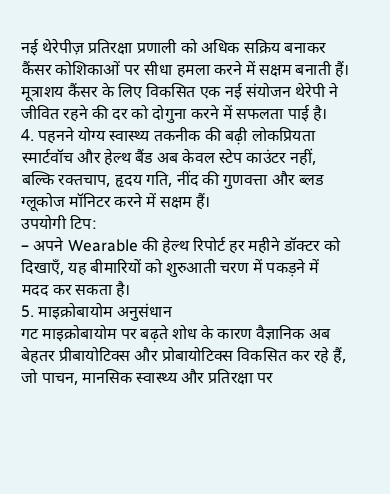नई थेरेपीज़ प्रतिरक्षा प्रणाली को अधिक सक्रिय बनाकर कैंसर कोशिकाओं पर सीधा हमला करने में सक्षम बनाती हैं। मूत्राशय कैंसर के लिए विकसित एक नई संयोजन थेरेपी ने जीवित रहने की दर को दोगुना करने में सफलता पाई है।
4. पहनने योग्य स्वास्थ्य तकनीक की बढ़ी लोकप्रियता
स्मार्टवॉच और हेल्थ बैंड अब केवल स्टेप काउंटर नहीं, बल्कि रक्तचाप, हृदय गति, नींद की गुणवत्ता और ब्लड ग्लूकोज मॉनिटर करने में सक्षम हैं।
उपयोगी टिप:
– अपने Wearable की हेल्थ रिपोर्ट हर महीने डॉक्टर को दिखाएँ, यह बीमारियों को शुरुआती चरण में पकड़ने में मदद कर सकता है।
5. माइक्रोबायोम अनुसंधान
गट माइक्रोबायोम पर बढ़ते शोध के कारण वैज्ञानिक अब बेहतर प्रीबायोटिक्स और प्रोबायोटिक्स विकसित कर रहे हैं, जो पाचन, मानसिक स्वास्थ्य और प्रतिरक्षा पर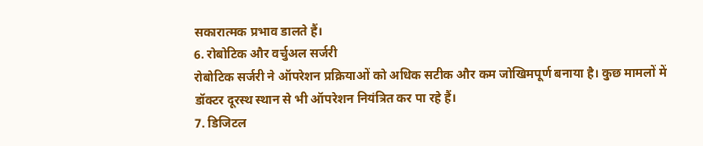सकारात्मक प्रभाव डालते हैं।
6. रोबोटिक और वर्चुअल सर्जरी
रोबोटिक सर्जरी ने ऑपरेशन प्रक्रियाओं को अधिक सटीक और कम जोखिमपूर्ण बनाया है। कुछ मामलों में डॉक्टर दूरस्थ स्थान से भी ऑपरेशन नियंत्रित कर पा रहे हैं।
7. डिजिटल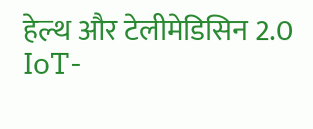हेल्थ और टेलीमेडिसिन 2.0
IoT-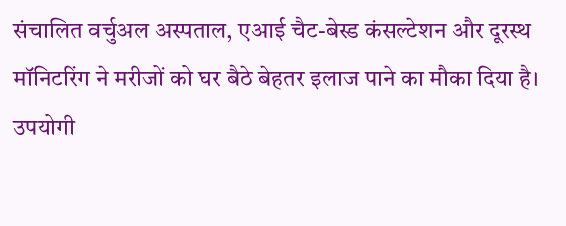संचालित वर्चुअल अस्पताल, एआई चैट-बेस्ड कंसल्टेशन और दूरस्थ मॉनिटरिंग ने मरीजों को घर बैठे बेहतर इलाज पाने का मौका दिया है।
उपयोगी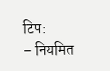टिप:
– नियमित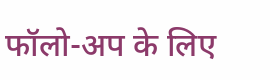फॉलो-अप के लिए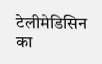टेलीमेडिसिन का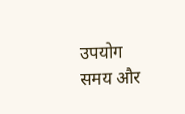उपयोग समय और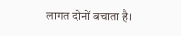लागत दोनों बचाता है।